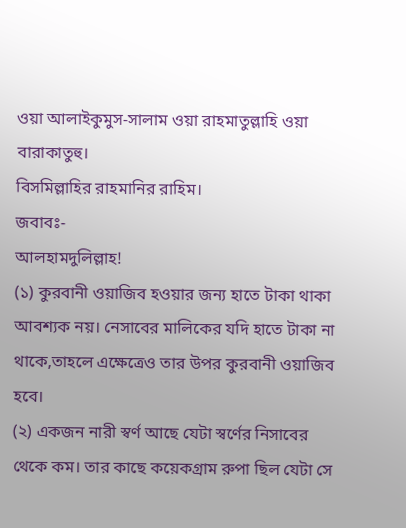ওয়া আলাইকুমুস-সালাম ওয়া রাহমাতুল্লাহি ওয়া বারাকাতুহু।
বিসমিল্লাহির রাহমানির রাহিম।
জবাবঃ-
আলহামদুলিল্লাহ!
(১) কুরবানী ওয়াজিব হওয়ার জন্য হাতে টাকা থাকা আবশ্যক নয়। নেসাবের মালিকের যদি হাতে টাকা না থাকে,তাহলে এক্ষেত্রেও তার উপর কুরবানী ওয়াজিব হবে।
(২) একজন নারী স্বর্ণ আছে যেটা স্বর্ণের নিসাবের থেকে কম। তার কাছে কয়েকগ্রাম রুপা ছিল যেটা সে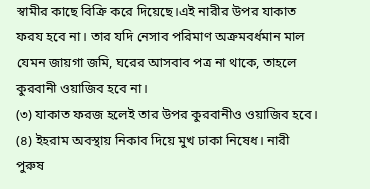স্বামীর কাছে বিক্রি করে দিয়েছে।এই নারীর উপর যাকাত ফরয হবে না। তার যদি নেসাব পরিমাণ অক্রমবর্ধমান মাল যেমন জায়গা জমি, ঘরের আসবাব পত্র না থাকে, তাহলে কুরবানী ওয়াজিব হবে না।
(৩) যাকাত ফরজ হলেই তার উপর কুরবানীও ওয়াজিব হবে।
(৪) ইহরাম অবস্থায় নিকাব দিয়ে মুখ ঢাকা নিষেধ। নারী পুরুষ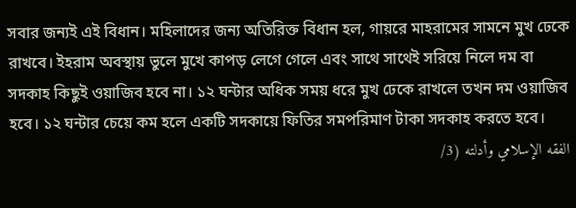সবার জন্যই এই বিধান। মহিলাদের জন্য অতিরিক্ত বিধান হল, গায়রে মাহরামের সামনে মুখ ঢেকে রাখবে। ইহরাম অবস্থায় ভুলে মুখে কাপড় লেগে গেলে এবং সাথে সাথেই সরিয়ে নিলে দম বা সদকাহ কিছুই ওয়াজিব হবে না। ১২ ঘন্টার অধিক সময় ধরে মুখ ঢেকে রাখলে তখন দম ওয়াজিব হবে। ১২ ঘন্টার চেয়ে কম হলে একটি সদকায়ে ফিতির সমপরিমাণ টাকা সদকাহ করতে হবে।
الفقه الإسلامي وأدلته (3/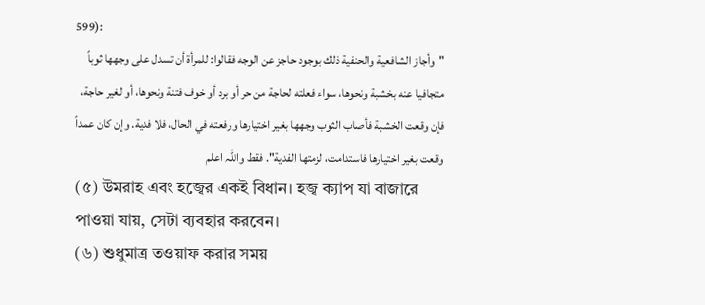599):
"وأجاز الشافعية والحنفية ذلك بوجود حاجز عن الوجه فقالوا: للمرأة أن تسدل على وجهها ثوباً متجافيا عنه بخشبة ونحوها، سواء فعلته لحاجة من حر أو برد أو خوف فتنة ونحوها، أو لغير حاجة، فإن وقعت الخشبة فأصاب الثوب وجهها بغير اختيارها ورفعته في الحال، فلا فدية. وإن كان عمداً وقعت بغير اختيارها فاستدامت، لزمتها الفدية". فقط واللہ اعلم
(৫) উমরাহ এবং হজ্বের একই বিধান। হজ্ব ক্যাপ যা বাজারে পাওয়া যায়, সেটা ব্যবহার করবেন।
(৬) শুধুমাত্র তওয়াফ করার সময়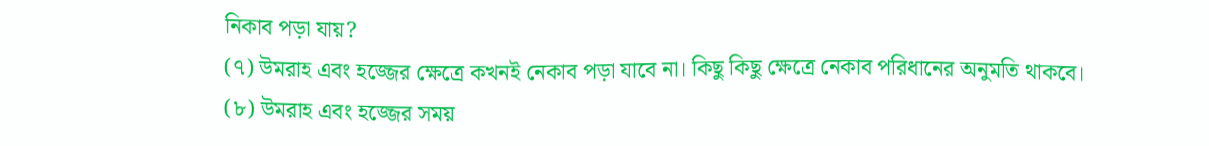নিকাব পড়া যায়?
(৭) উমরাহ এবং হজ্জের ক্ষেত্রে কখনই নেকাব পড়া যাবে না। কিছু কিছু ক্ষেত্রে নেকাব পরিধানের অনুমতি থাকবে।
(৮) উমরাহ এবং হজ্জের সময়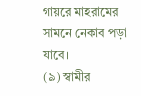গায়রে মাহরামের সামনে নেকাব পড়া যাবে।
(৯) স্বামীর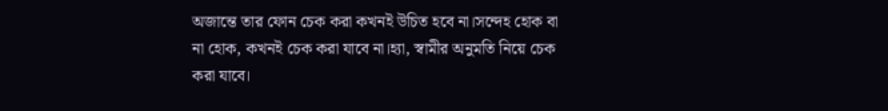অজান্তে তার ফোন চেক করা কখনই উচিত হবে না।সন্দেহ হোক বা না হোক, কখনই চেক করা যাবে না।হ্যা, স্বামীর অনুমতি নিয়ে চেক করা যাবে।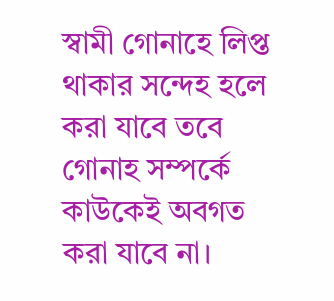স্বামী গোনাহে লিপ্ত থাকার সন্দেহ হলে করা যাবে তবে গোনাহ সম্পর্কে কাউকেই অবগত করা যাবে না।